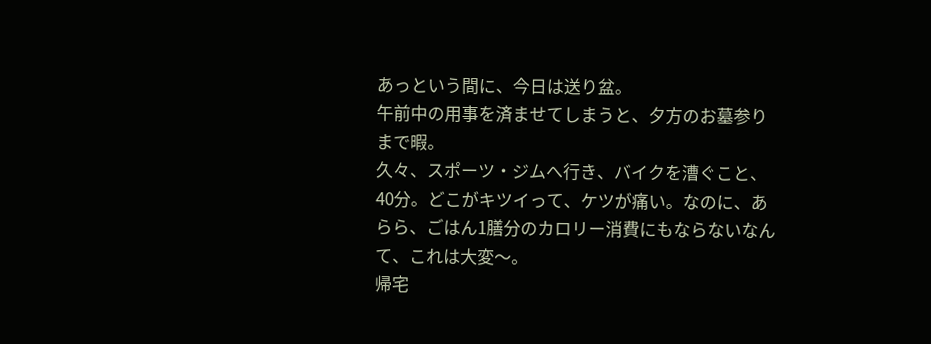あっという間に、今日は送り盆。
午前中の用事を済ませてしまうと、夕方のお墓参りまで暇。
久々、スポーツ・ジムへ行き、バイクを漕ぐこと、40分。どこがキツイって、ケツが痛い。なのに、あらら、ごはん1膳分のカロリー消費にもならないなんて、これは大変〜。
帰宅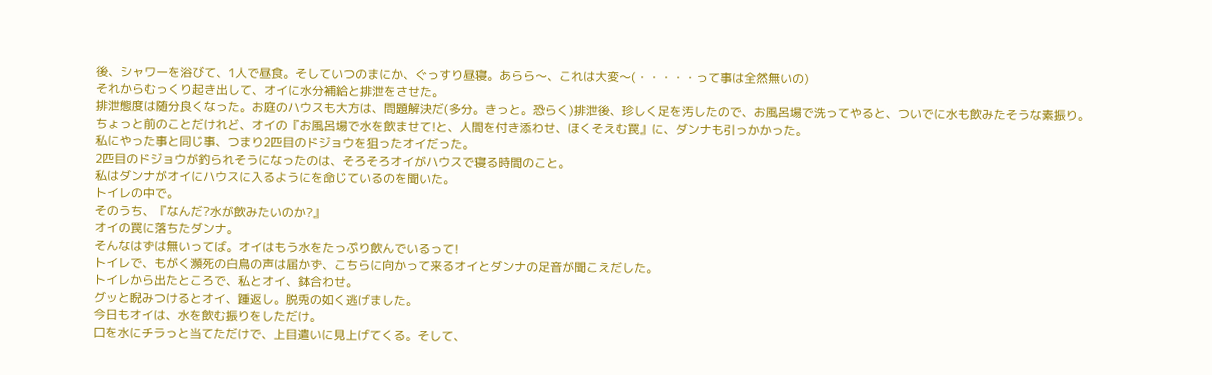後、シャワーを浴びて、1人で昼食。そしていつのまにか、ぐっすり昼寝。あらら〜、これは大変〜(・・・・・って事は全然無いの)
それからむっくり起き出して、オイに水分補給と排泄をさせた。
排泄態度は随分良くなった。お庭のハウスも大方は、問題解決だ(多分。きっと。恐らく)排泄後、珍しく足を汚したので、お風呂場で洗ってやると、ついでに水も飲みたそうな素振り。
ちょっと前のことだけれど、オイの『お風呂場で水を飲ませて!と、人間を付き添わせ、ほくそえむ罠』に、ダンナも引っかかった。
私にやった事と同じ事、つまり2匹目のドジョウを狙ったオイだった。
2匹目のドジョウが釣られそうになったのは、そろそろオイがハウスで寝る時間のこと。
私はダンナがオイにハウスに入るようにを命じているのを聞いた。
トイレの中で。
そのうち、『なんだ?水が飲みたいのか?』
オイの罠に落ちたダンナ。
そんなはずは無いってば。オイはもう水をたっぷり飲んでいるって!
トイレで、もがく瀕死の白鳥の声は届かず、こちらに向かって来るオイとダンナの足音が聞こえだした。
トイレから出たところで、私とオイ、鉢合わせ。
グッと睨みつけるとオイ、踵返し。脱兎の如く逃げました。
今日もオイは、水を飲む振りをしただけ。
口を水にチラっと当てただけで、上目遣いに見上げてくる。そして、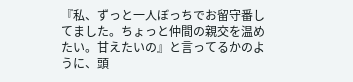『私、ずっと一人ぼっちでお留守番してました。ちょっと仲間の親交を温めたい。甘えたいの』と言ってるかのように、頭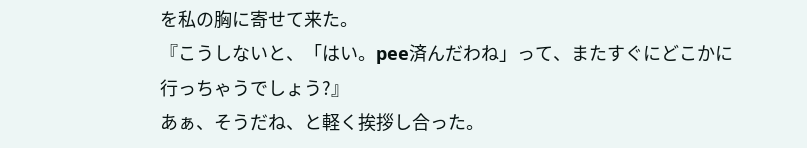を私の胸に寄せて来た。
『こうしないと、「はい。pee済んだわね」って、またすぐにどこかに行っちゃうでしょう?』
あぁ、そうだね、と軽く挨拶し合った。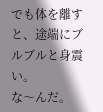でも体を離すと、途端にブルブルと身震い。
な〜んだ。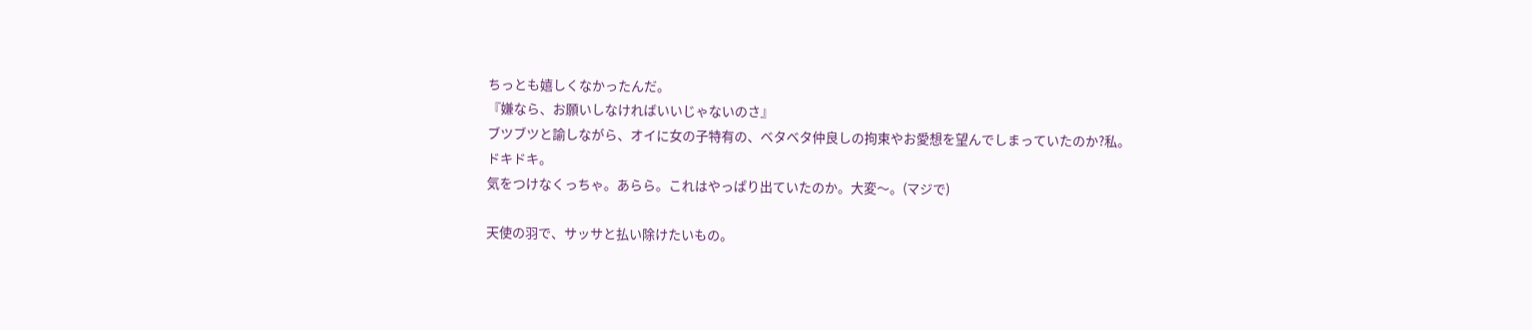ちっとも嬉しくなかったんだ。
『嫌なら、お願いしなければいいじゃないのさ』
ブツブツと諭しながら、オイに女の子特有の、ベタベタ仲良しの拘束やお愛想を望んでしまっていたのか?私。
ドキドキ。
気をつけなくっちゃ。あらら。これはやっぱり出ていたのか。大変〜。(マジで)

天使の羽で、サッサと払い除けたいもの。